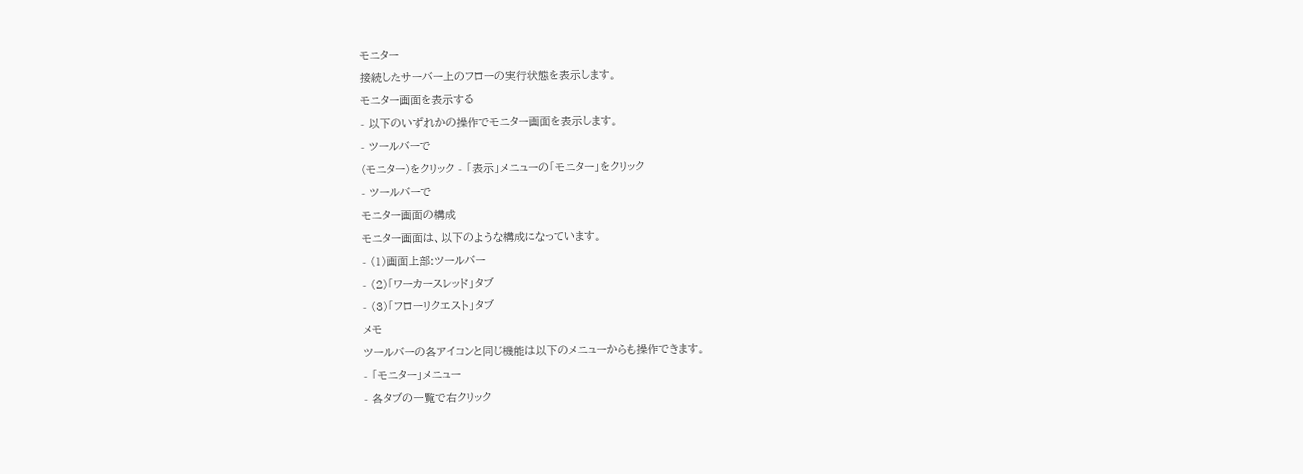モニター
接続したサーバー上のフローの実行状態を表示します。
モニター画面を表示する
- 以下のいずれかの操作でモニター画面を表示します。
- ツールバーで
(モニター)をクリック - 「表示」メニューの「モニター」をクリック
- ツールバーで
モニター画面の構成
モニター画面は、以下のような構成になっています。
- (1)画面上部:ツールバー
- (2)「ワーカースレッド」タブ
- (3)「フローリクエスト」タブ
メモ
ツールバーの各アイコンと同じ機能は以下のメニューからも操作できます。
- 「モニター」メニュー
- 各タブの一覧で右クリック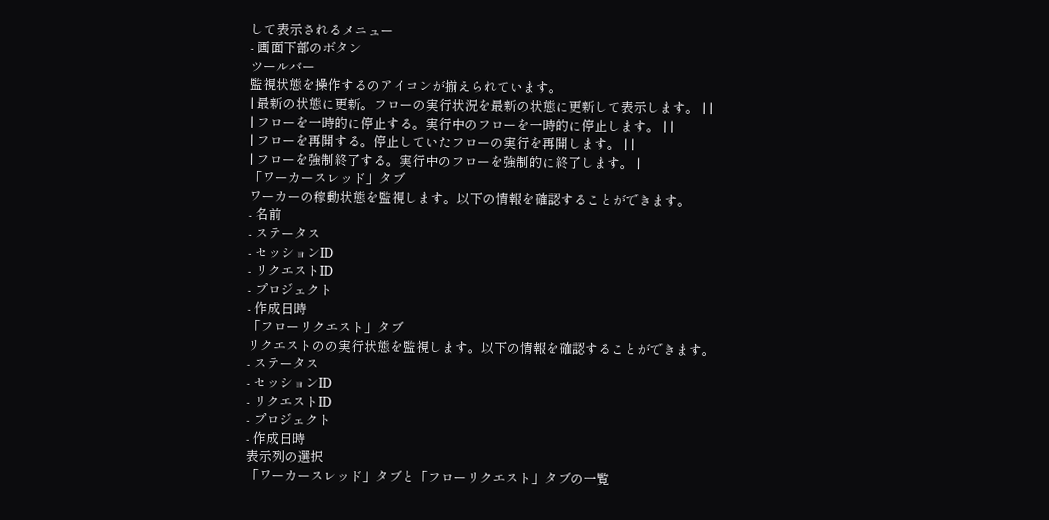して表示されるメニュー
- 画面下部のボタン
ツールバー
監視状態を操作するのアイコンが揃えられています。
| 最新の状態に更新。フローの実行状況を最新の状態に更新して表示します。 | |
| フローを一時的に停止する。実行中のフローを一時的に停止します。 | |
| フローを再開する。停止していたフローの実行を再開します。 | |
| フローを強制終了する。実行中のフローを強制的に終了します。 |
「ワーカースレッド」タブ
ワーカーの稼動状態を監視します。以下の情報を確認することができます。
- 名前
- ステータス
- セッションID
- リクエストID
- プロジェクト
- 作成日時
「フローリクエスト」タブ
リクエストのの実行状態を監視します。以下の情報を確認することができます。
- ステータス
- セッションID
- リクエストID
- プロジェクト
- 作成日時
表示列の選択
「ワーカースレッド」タブと「フローリクエスト」タブの一覧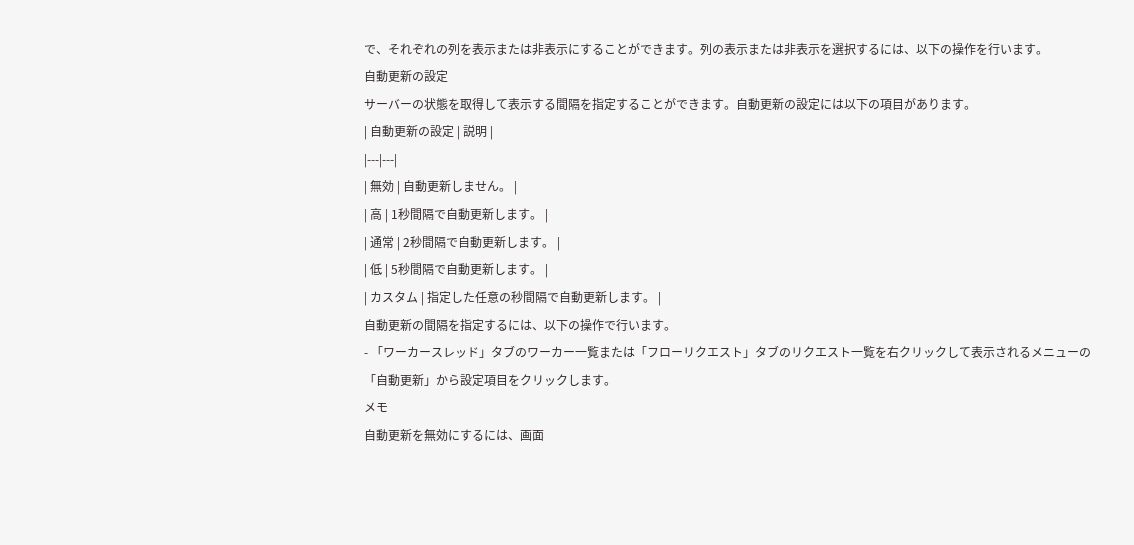で、それぞれの列を表示または非表示にすることができます。列の表示または非表示を選択するには、以下の操作を行います。
自動更新の設定
サーバーの状態を取得して表示する間隔を指定することができます。自動更新の設定には以下の項目があります。
| 自動更新の設定 | 説明 |
|---|---|
| 無効 | 自動更新しません。 |
| 高 | 1秒間隔で自動更新します。 |
| 通常 | 2秒間隔で自動更新します。 |
| 低 | 5秒間隔で自動更新します。 |
| カスタム | 指定した任意の秒間隔で自動更新します。 |
自動更新の間隔を指定するには、以下の操作で行います。
- 「ワーカースレッド」タブのワーカー一覧または「フローリクエスト」タブのリクエスト一覧を右クリックして表示されるメニューの「自動更新」から設定項目をクリックします。
メモ
自動更新を無効にするには、画面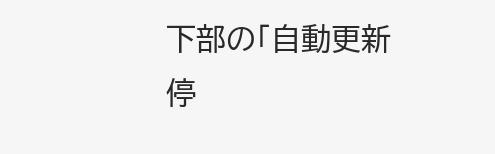下部の「自動更新停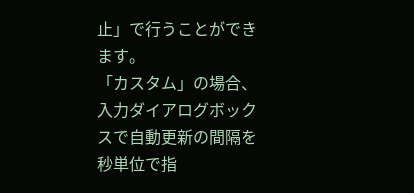止」で行うことができます。
「カスタム」の場合、入力ダイアログボックスで自動更新の間隔を秒単位で指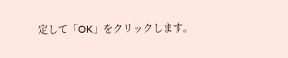定して「OK」をクリックします。